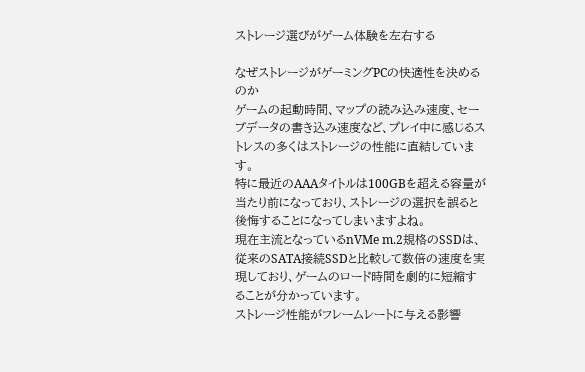ストレージ選びがゲーム体験を左右する

なぜストレージがゲーミングPCの快適性を決めるのか
ゲームの起動時間、マップの読み込み速度、セーブデータの書き込み速度など、プレイ中に感じるストレスの多くはストレージの性能に直結しています。
特に最近のAAAタイトルは100GBを超える容量が当たり前になっており、ストレージの選択を誤ると後悔することになってしまいますよね。
現在主流となっているnVMe m.2規格のSSDは、従来のSATA接続SSDと比較して数倍の速度を実現しており、ゲームのロード時間を劇的に短縮することが分かっています。
ストレージ性能がフレームレートに与える影響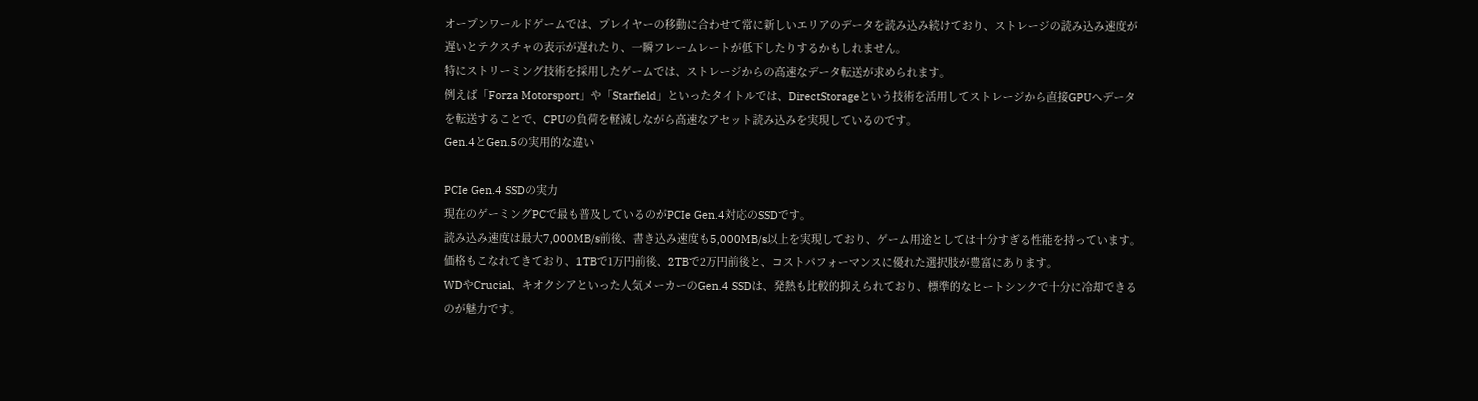オープンワールドゲームでは、プレイヤーの移動に合わせて常に新しいエリアのデータを読み込み続けており、ストレージの読み込み速度が遅いとテクスチャの表示が遅れたり、一瞬フレームレートが低下したりするかもしれません。
特にストリーミング技術を採用したゲームでは、ストレージからの高速なデータ転送が求められます。
例えば「Forza Motorsport」や「Starfield」といったタイトルでは、DirectStorageという技術を活用してストレージから直接GPUへデータを転送することで、CPUの負荷を軽減しながら高速なアセット読み込みを実現しているのです。
Gen.4とGen.5の実用的な違い

PCIe Gen.4 SSDの実力
現在のゲーミングPCで最も普及しているのがPCIe Gen.4対応のSSDです。
読み込み速度は最大7,000MB/s前後、書き込み速度も5,000MB/s以上を実現しており、ゲーム用途としては十分すぎる性能を持っています。
価格もこなれてきており、1TBで1万円前後、2TBで2万円前後と、コストパフォーマンスに優れた選択肢が豊富にあります。
WDやCrucial、キオクシアといった人気メーカーのGen.4 SSDは、発熱も比較的抑えられており、標準的なヒートシンクで十分に冷却できるのが魅力です。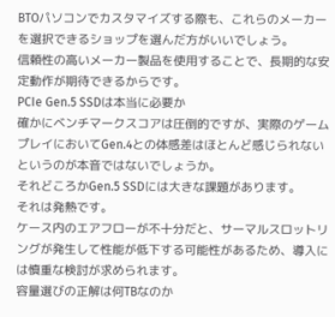BTOパソコンでカスタマイズする際も、これらのメーカーを選択できるショップを選んだ方がいいでしょう。
信頼性の高いメーカー製品を使用することで、長期的な安定動作が期待できるからです。
PCIe Gen.5 SSDは本当に必要か
確かにベンチマークスコアは圧倒的ですが、実際のゲームプレイにおいてGen.4との体感差はほとんど感じられないというのが本音ではないでしょうか。
それどころかGen.5 SSDには大きな課題があります。
それは発熱です。
ケース内のエアフローが不十分だと、サーマルスロットリングが発生して性能が低下する可能性があるため、導入には慎重な検討が求められます。
容量選びの正解は何TBなのか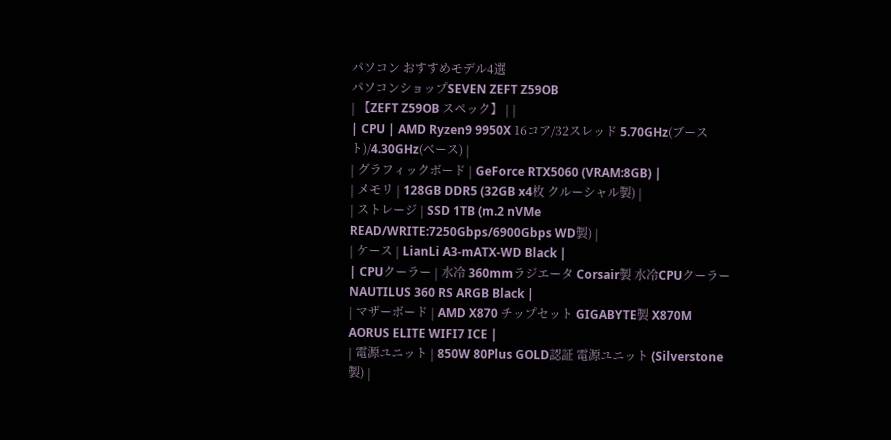パソコン おすすめモデル4選
パソコンショップSEVEN ZEFT Z59OB
| 【ZEFT Z59OB スペック】 | |
| CPU | AMD Ryzen9 9950X 16コア/32スレッド 5.70GHz(ブースト)/4.30GHz(ベース) |
| グラフィックボード | GeForce RTX5060 (VRAM:8GB) |
| メモリ | 128GB DDR5 (32GB x4枚 クルーシャル製) |
| ストレージ | SSD 1TB (m.2 nVMe READ/WRITE:7250Gbps/6900Gbps WD製) |
| ケース | LianLi A3-mATX-WD Black |
| CPUクーラー | 水冷 360mmラジエータ Corsair製 水冷CPUクーラー NAUTILUS 360 RS ARGB Black |
| マザーボード | AMD X870 チップセット GIGABYTE製 X870M AORUS ELITE WIFI7 ICE |
| 電源ユニット | 850W 80Plus GOLD認証 電源ユニット (Silverstone製) |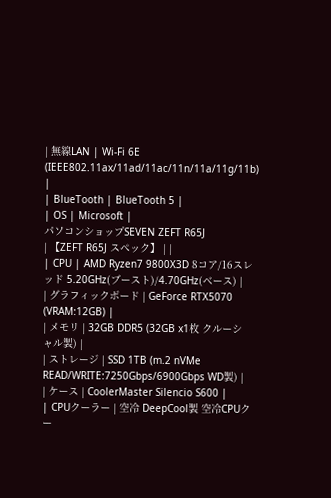| 無線LAN | Wi-Fi 6E (IEEE802.11ax/11ad/11ac/11n/11a/11g/11b) |
| BlueTooth | BlueTooth 5 |
| OS | Microsoft |
パソコンショップSEVEN ZEFT R65J
| 【ZEFT R65J スペック】 | |
| CPU | AMD Ryzen7 9800X3D 8コア/16スレッド 5.20GHz(ブースト)/4.70GHz(ベース) |
| グラフィックボード | GeForce RTX5070 (VRAM:12GB) |
| メモリ | 32GB DDR5 (32GB x1枚 クルーシャル製) |
| ストレージ | SSD 1TB (m.2 nVMe READ/WRITE:7250Gbps/6900Gbps WD製) |
| ケース | CoolerMaster Silencio S600 |
| CPUクーラー | 空冷 DeepCool製 空冷CPUクー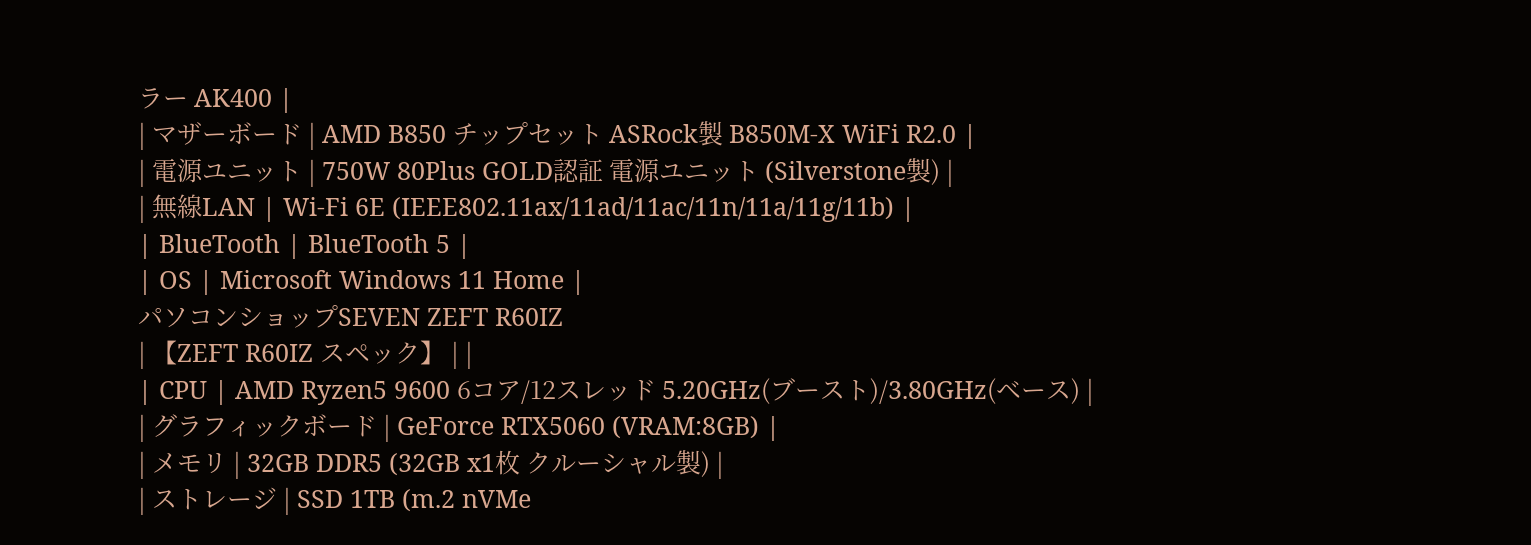ラー AK400 |
| マザーボード | AMD B850 チップセット ASRock製 B850M-X WiFi R2.0 |
| 電源ユニット | 750W 80Plus GOLD認証 電源ユニット (Silverstone製) |
| 無線LAN | Wi-Fi 6E (IEEE802.11ax/11ad/11ac/11n/11a/11g/11b) |
| BlueTooth | BlueTooth 5 |
| OS | Microsoft Windows 11 Home |
パソコンショップSEVEN ZEFT R60IZ
| 【ZEFT R60IZ スペック】 | |
| CPU | AMD Ryzen5 9600 6コア/12スレッド 5.20GHz(ブースト)/3.80GHz(ベース) |
| グラフィックボード | GeForce RTX5060 (VRAM:8GB) |
| メモリ | 32GB DDR5 (32GB x1枚 クルーシャル製) |
| ストレージ | SSD 1TB (m.2 nVMe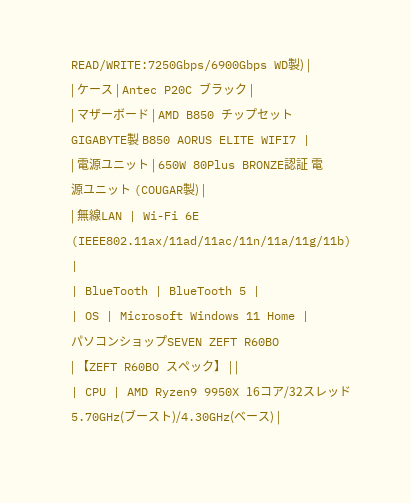READ/WRITE:7250Gbps/6900Gbps WD製) |
| ケース | Antec P20C ブラック |
| マザーボード | AMD B850 チップセット GIGABYTE製 B850 AORUS ELITE WIFI7 |
| 電源ユニット | 650W 80Plus BRONZE認証 電源ユニット (COUGAR製) |
| 無線LAN | Wi-Fi 6E (IEEE802.11ax/11ad/11ac/11n/11a/11g/11b) |
| BlueTooth | BlueTooth 5 |
| OS | Microsoft Windows 11 Home |
パソコンショップSEVEN ZEFT R60BO
| 【ZEFT R60BO スペック】 | |
| CPU | AMD Ryzen9 9950X 16コア/32スレッド 5.70GHz(ブースト)/4.30GHz(ベース) |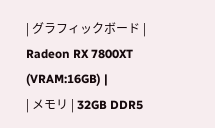| グラフィックボード | Radeon RX 7800XT (VRAM:16GB) |
| メモリ | 32GB DDR5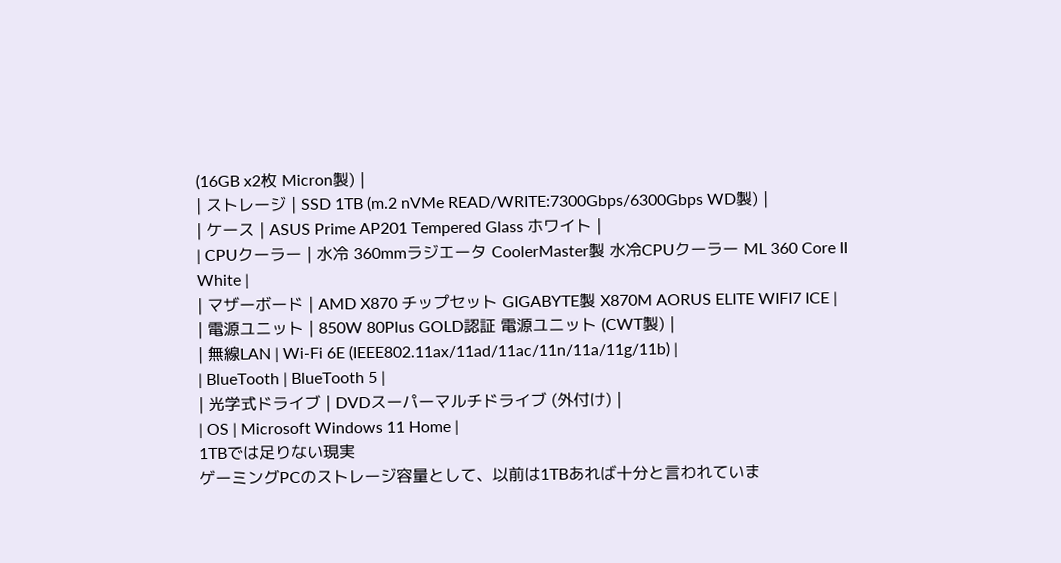(16GB x2枚 Micron製) |
| ストレージ | SSD 1TB (m.2 nVMe READ/WRITE:7300Gbps/6300Gbps WD製) |
| ケース | ASUS Prime AP201 Tempered Glass ホワイト |
| CPUクーラー | 水冷 360mmラジエータ CoolerMaster製 水冷CPUクーラー ML 360 Core II White |
| マザーボード | AMD X870 チップセット GIGABYTE製 X870M AORUS ELITE WIFI7 ICE |
| 電源ユニット | 850W 80Plus GOLD認証 電源ユニット (CWT製) |
| 無線LAN | Wi-Fi 6E (IEEE802.11ax/11ad/11ac/11n/11a/11g/11b) |
| BlueTooth | BlueTooth 5 |
| 光学式ドライブ | DVDスーパーマルチドライブ (外付け) |
| OS | Microsoft Windows 11 Home |
1TBでは足りない現実
ゲーミングPCのストレージ容量として、以前は1TBあれば十分と言われていま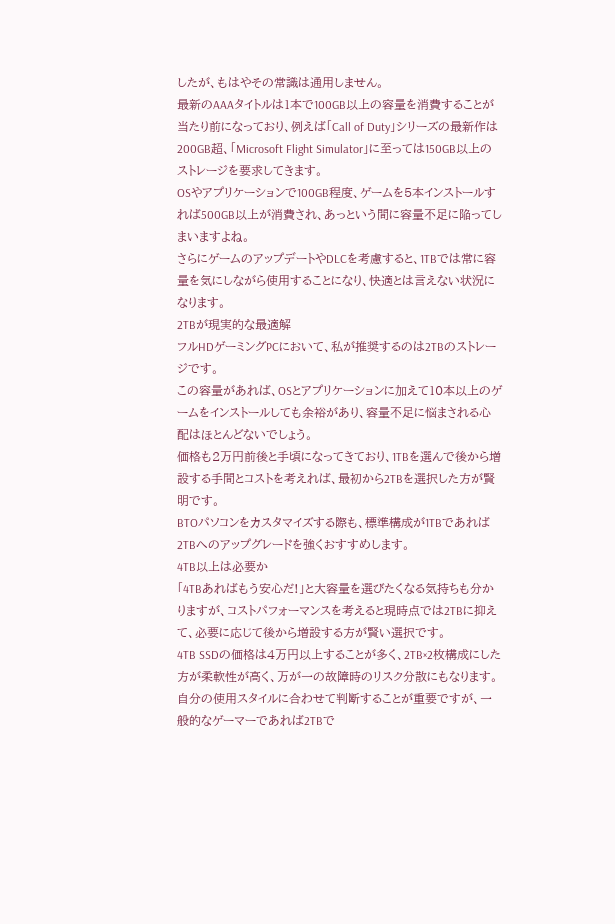したが、もはやその常識は通用しません。
最新のAAAタイトルは1本で100GB以上の容量を消費することが当たり前になっており、例えば「Call of Duty」シリーズの最新作は200GB超、「Microsoft Flight Simulator」に至っては150GB以上のストレージを要求してきます。
OSやアプリケーションで100GB程度、ゲームを5本インストールすれば500GB以上が消費され、あっという間に容量不足に陥ってしまいますよね。
さらにゲームのアップデートやDLCを考慮すると、1TBでは常に容量を気にしながら使用することになり、快適とは言えない状況になります。
2TBが現実的な最適解
フルHDゲーミングPCにおいて、私が推奨するのは2TBのストレージです。
この容量があれば、OSとアプリケーションに加えて10本以上のゲームをインストールしても余裕があり、容量不足に悩まされる心配はほとんどないでしょう。
価格も2万円前後と手頃になってきており、1TBを選んで後から増設する手間とコストを考えれば、最初から2TBを選択した方が賢明です。
BTOパソコンをカスタマイズする際も、標準構成が1TBであれば2TBへのアップグレードを強くおすすめします。
4TB以上は必要か
「4TBあればもう安心だ!」と大容量を選びたくなる気持ちも分かりますが、コストパフォーマンスを考えると現時点では2TBに抑えて、必要に応じて後から増設する方が賢い選択です。
4TB SSDの価格は4万円以上することが多く、2TB×2枚構成にした方が柔軟性が高く、万が一の故障時のリスク分散にもなります。
自分の使用スタイルに合わせて判断することが重要ですが、一般的なゲーマーであれば2TBで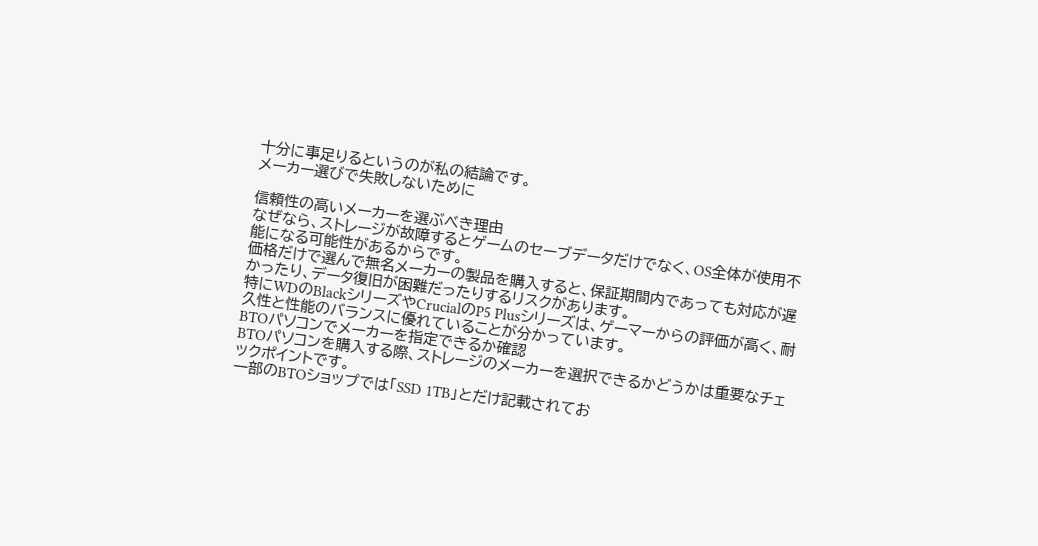十分に事足りるというのが私の結論です。
メーカー選びで失敗しないために

信頼性の高いメーカーを選ぶべき理由
なぜなら、ストレージが故障するとゲームのセーブデータだけでなく、OS全体が使用不能になる可能性があるからです。
価格だけで選んで無名メーカーの製品を購入すると、保証期間内であっても対応が遅かったり、データ復旧が困難だったりするリスクがあります。
特にWDのBlackシリーズやCrucialのP5 Plusシリーズは、ゲーマーからの評価が高く、耐久性と性能のバランスに優れていることが分かっています。
BTOパソコンでメーカーを指定できるか確認
BTOパソコンを購入する際、ストレージのメーカーを選択できるかどうかは重要なチェックポイントです。
一部のBTOショップでは「SSD 1TB」とだけ記載されてお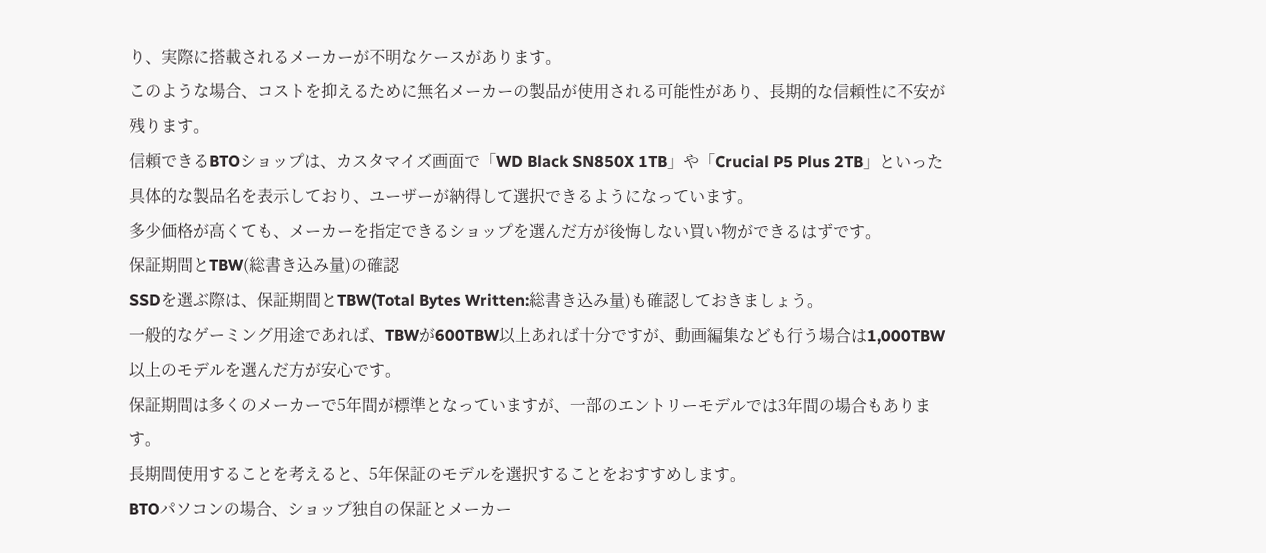り、実際に搭載されるメーカーが不明なケースがあります。
このような場合、コストを抑えるために無名メーカーの製品が使用される可能性があり、長期的な信頼性に不安が残ります。
信頼できるBTOショップは、カスタマイズ画面で「WD Black SN850X 1TB」や「Crucial P5 Plus 2TB」といった具体的な製品名を表示しており、ユーザーが納得して選択できるようになっています。
多少価格が高くても、メーカーを指定できるショップを選んだ方が後悔しない買い物ができるはずです。
保証期間とTBW(総書き込み量)の確認
SSDを選ぶ際は、保証期間とTBW(Total Bytes Written:総書き込み量)も確認しておきましょう。
一般的なゲーミング用途であれば、TBWが600TBW以上あれば十分ですが、動画編集なども行う場合は1,000TBW以上のモデルを選んだ方が安心です。
保証期間は多くのメーカーで5年間が標準となっていますが、一部のエントリーモデルでは3年間の場合もあります。
長期間使用することを考えると、5年保証のモデルを選択することをおすすめします。
BTOパソコンの場合、ショップ独自の保証とメーカー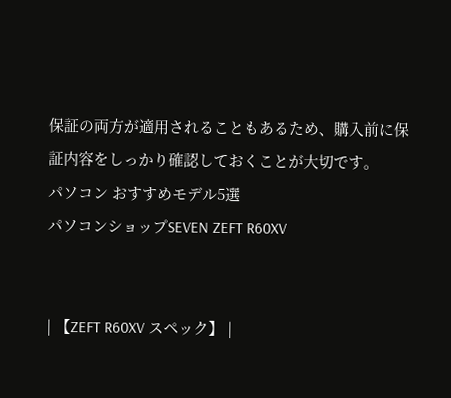保証の両方が適用されることもあるため、購入前に保証内容をしっかり確認しておくことが大切です。
パソコン おすすめモデル5選
パソコンショップSEVEN ZEFT R60XV


| 【ZEFT R60XV スペック】 |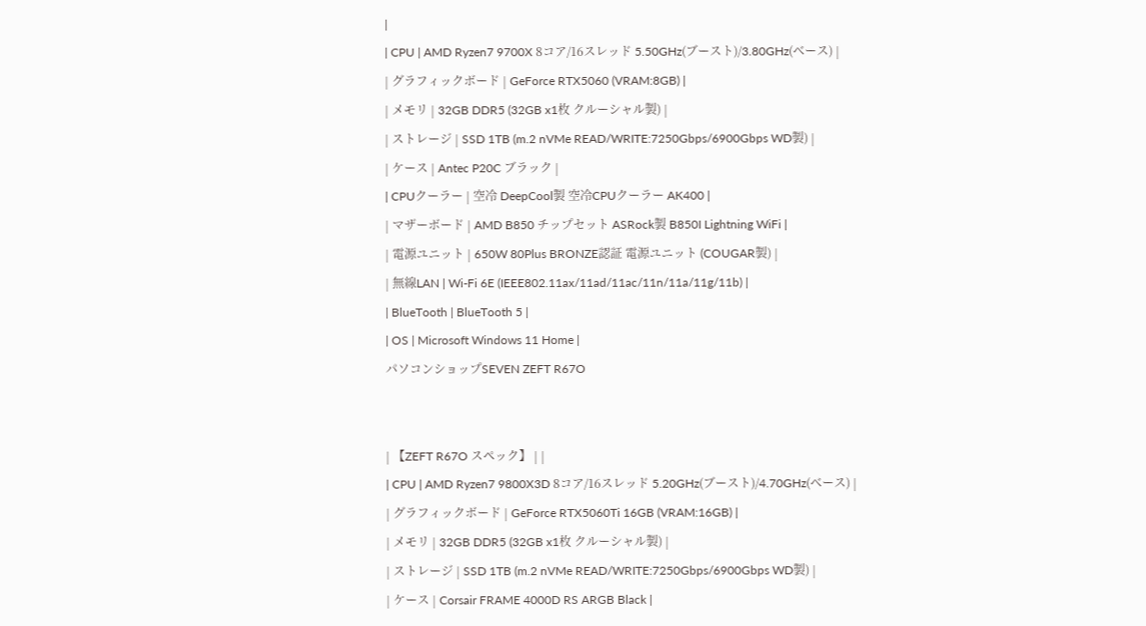|
| CPU | AMD Ryzen7 9700X 8コア/16スレッド 5.50GHz(ブースト)/3.80GHz(ベース) |
| グラフィックボード | GeForce RTX5060 (VRAM:8GB) |
| メモリ | 32GB DDR5 (32GB x1枚 クルーシャル製) |
| ストレージ | SSD 1TB (m.2 nVMe READ/WRITE:7250Gbps/6900Gbps WD製) |
| ケース | Antec P20C ブラック |
| CPUクーラー | 空冷 DeepCool製 空冷CPUクーラー AK400 |
| マザーボード | AMD B850 チップセット ASRock製 B850I Lightning WiFi |
| 電源ユニット | 650W 80Plus BRONZE認証 電源ユニット (COUGAR製) |
| 無線LAN | Wi-Fi 6E (IEEE802.11ax/11ad/11ac/11n/11a/11g/11b) |
| BlueTooth | BlueTooth 5 |
| OS | Microsoft Windows 11 Home |
パソコンショップSEVEN ZEFT R67O


| 【ZEFT R67O スペック】 | |
| CPU | AMD Ryzen7 9800X3D 8コア/16スレッド 5.20GHz(ブースト)/4.70GHz(ベース) |
| グラフィックボード | GeForce RTX5060Ti 16GB (VRAM:16GB) |
| メモリ | 32GB DDR5 (32GB x1枚 クルーシャル製) |
| ストレージ | SSD 1TB (m.2 nVMe READ/WRITE:7250Gbps/6900Gbps WD製) |
| ケース | Corsair FRAME 4000D RS ARGB Black |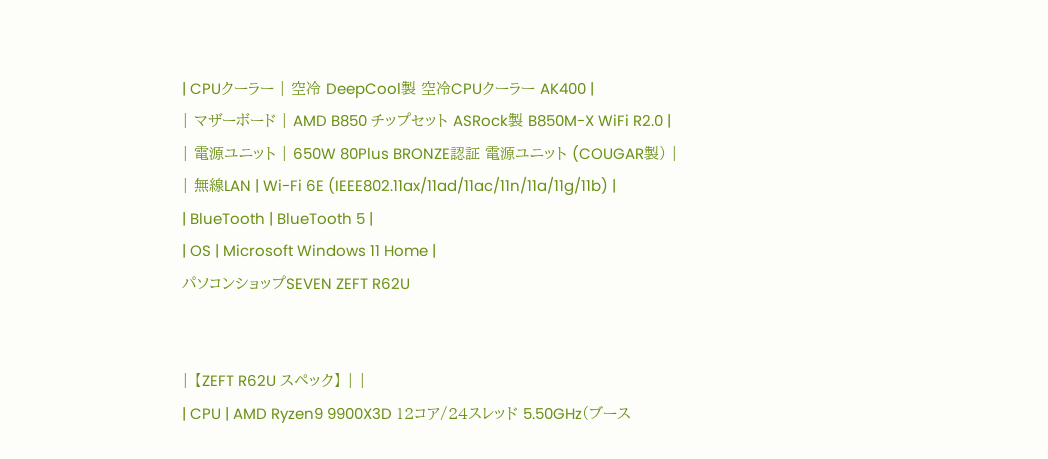| CPUクーラー | 空冷 DeepCool製 空冷CPUクーラー AK400 |
| マザーボード | AMD B850 チップセット ASRock製 B850M-X WiFi R2.0 |
| 電源ユニット | 650W 80Plus BRONZE認証 電源ユニット (COUGAR製) |
| 無線LAN | Wi-Fi 6E (IEEE802.11ax/11ad/11ac/11n/11a/11g/11b) |
| BlueTooth | BlueTooth 5 |
| OS | Microsoft Windows 11 Home |
パソコンショップSEVEN ZEFT R62U


| 【ZEFT R62U スペック】 | |
| CPU | AMD Ryzen9 9900X3D 12コア/24スレッド 5.50GHz(ブース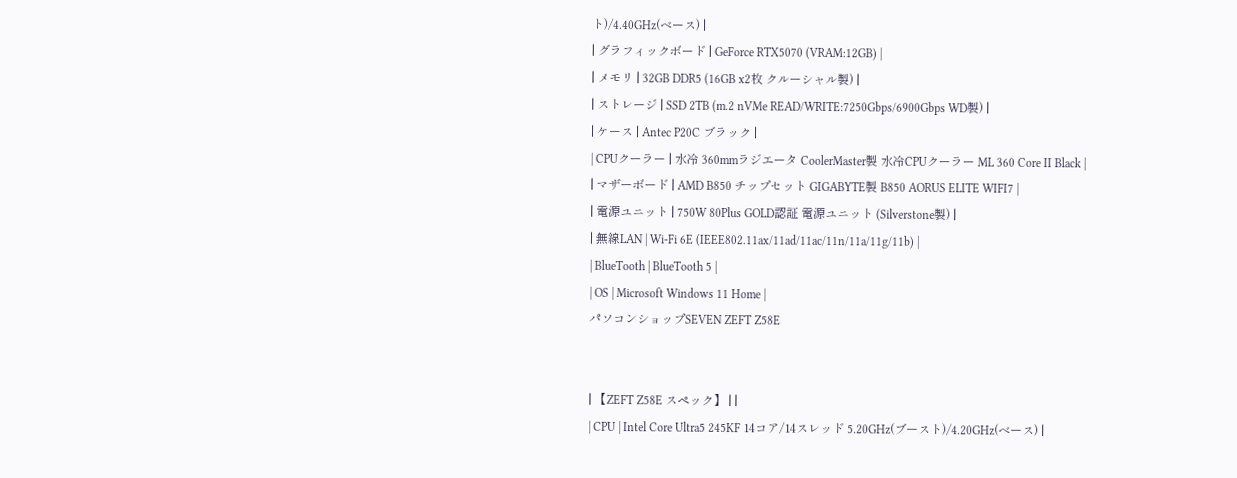ト)/4.40GHz(ベース) |
| グラフィックボード | GeForce RTX5070 (VRAM:12GB) |
| メモリ | 32GB DDR5 (16GB x2枚 クルーシャル製) |
| ストレージ | SSD 2TB (m.2 nVMe READ/WRITE:7250Gbps/6900Gbps WD製) |
| ケース | Antec P20C ブラック |
| CPUクーラー | 水冷 360mmラジエータ CoolerMaster製 水冷CPUクーラー ML 360 Core II Black |
| マザーボード | AMD B850 チップセット GIGABYTE製 B850 AORUS ELITE WIFI7 |
| 電源ユニット | 750W 80Plus GOLD認証 電源ユニット (Silverstone製) |
| 無線LAN | Wi-Fi 6E (IEEE802.11ax/11ad/11ac/11n/11a/11g/11b) |
| BlueTooth | BlueTooth 5 |
| OS | Microsoft Windows 11 Home |
パソコンショップSEVEN ZEFT Z58E


| 【ZEFT Z58E スペック】 | |
| CPU | Intel Core Ultra5 245KF 14コア/14スレッド 5.20GHz(ブースト)/4.20GHz(ベース) |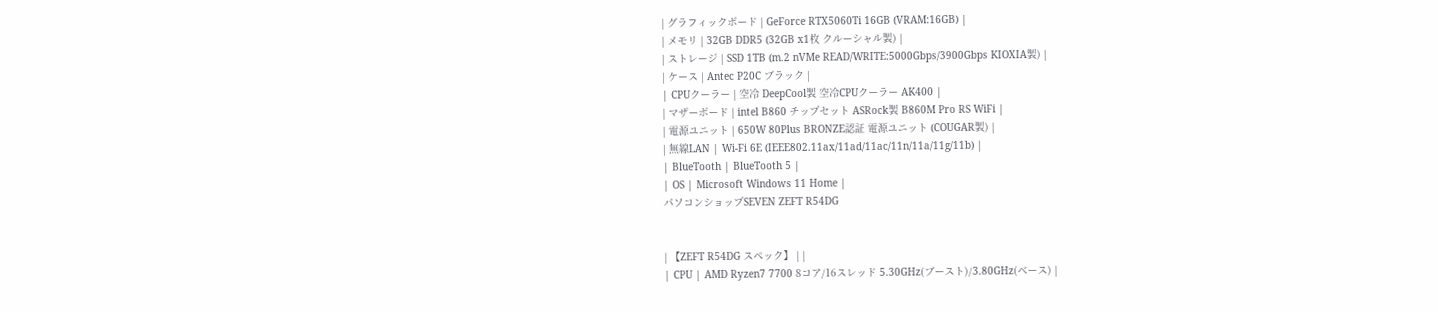| グラフィックボード | GeForce RTX5060Ti 16GB (VRAM:16GB) |
| メモリ | 32GB DDR5 (32GB x1枚 クルーシャル製) |
| ストレージ | SSD 1TB (m.2 nVMe READ/WRITE:5000Gbps/3900Gbps KIOXIA製) |
| ケース | Antec P20C ブラック |
| CPUクーラー | 空冷 DeepCool製 空冷CPUクーラー AK400 |
| マザーボード | intel B860 チップセット ASRock製 B860M Pro RS WiFi |
| 電源ユニット | 650W 80Plus BRONZE認証 電源ユニット (COUGAR製) |
| 無線LAN | Wi-Fi 6E (IEEE802.11ax/11ad/11ac/11n/11a/11g/11b) |
| BlueTooth | BlueTooth 5 |
| OS | Microsoft Windows 11 Home |
パソコンショップSEVEN ZEFT R54DG


| 【ZEFT R54DG スペック】 | |
| CPU | AMD Ryzen7 7700 8コア/16スレッド 5.30GHz(ブースト)/3.80GHz(ベース) |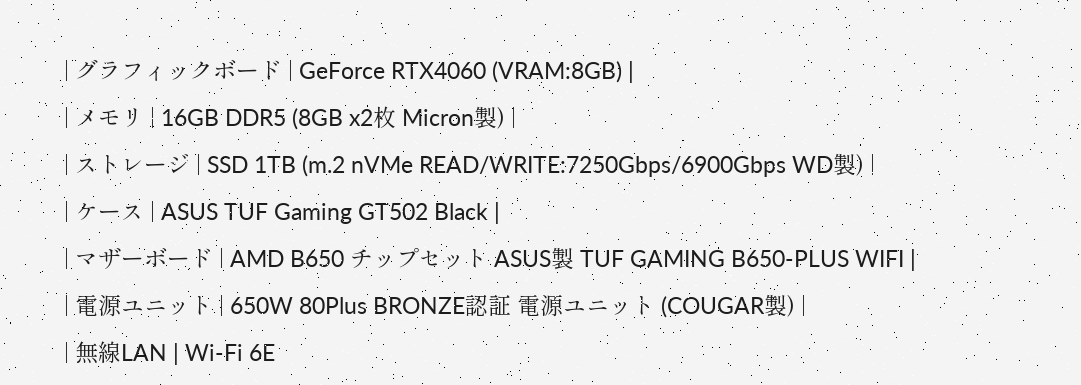| グラフィックボード | GeForce RTX4060 (VRAM:8GB) |
| メモリ | 16GB DDR5 (8GB x2枚 Micron製) |
| ストレージ | SSD 1TB (m.2 nVMe READ/WRITE:7250Gbps/6900Gbps WD製) |
| ケース | ASUS TUF Gaming GT502 Black |
| マザーボード | AMD B650 チップセット ASUS製 TUF GAMING B650-PLUS WIFI |
| 電源ユニット | 650W 80Plus BRONZE認証 電源ユニット (COUGAR製) |
| 無線LAN | Wi-Fi 6E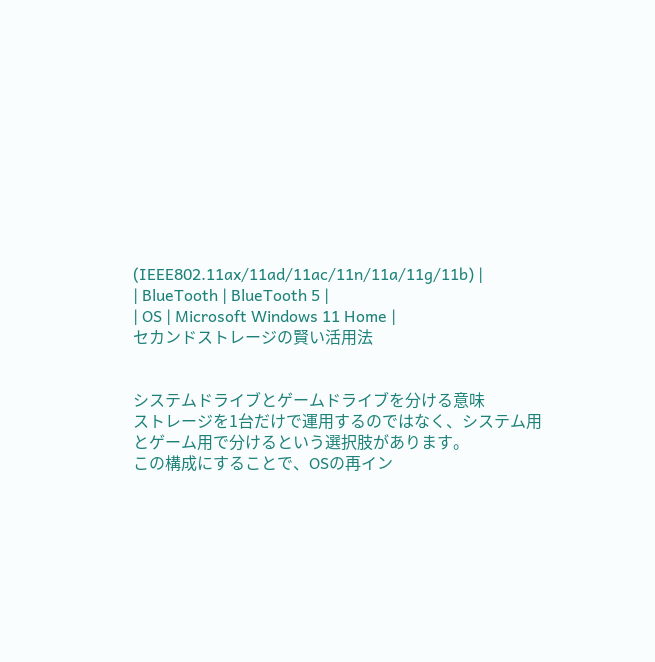(IEEE802.11ax/11ad/11ac/11n/11a/11g/11b) |
| BlueTooth | BlueTooth 5 |
| OS | Microsoft Windows 11 Home |
セカンドストレージの賢い活用法


システムドライブとゲームドライブを分ける意味
ストレージを1台だけで運用するのではなく、システム用とゲーム用で分けるという選択肢があります。
この構成にすることで、OSの再イン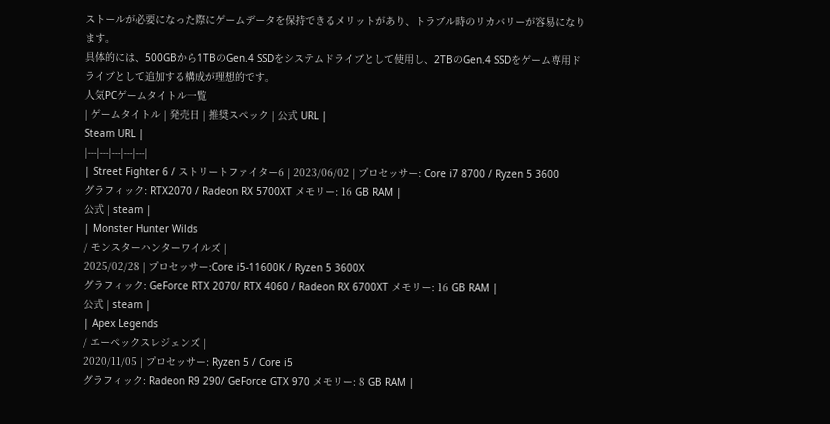ストールが必要になった際にゲームデータを保持できるメリットがあり、トラブル時のリカバリーが容易になります。
具体的には、500GBから1TBのGen.4 SSDをシステムドライブとして使用し、2TBのGen.4 SSDをゲーム専用ドライブとして追加する構成が理想的です。
人気PCゲームタイトル一覧
| ゲームタイトル | 発売日 | 推奨スペック | 公式 URL |
Steam URL |
|---|---|---|---|---|
| Street Fighter 6 / ストリートファイター6 | 2023/06/02 | プロセッサー: Core i7 8700 / Ryzen 5 3600
グラフィック: RTX2070 / Radeon RX 5700XT メモリー: 16 GB RAM |
公式 | steam |
| Monster Hunter Wilds
/ モンスターハンターワイルズ |
2025/02/28 | プロセッサー:Core i5-11600K / Ryzen 5 3600X
グラフィック: GeForce RTX 2070/ RTX 4060 / Radeon RX 6700XT メモリー: 16 GB RAM |
公式 | steam |
| Apex Legends
/ エーペックスレジェンズ |
2020/11/05 | プロセッサー: Ryzen 5 / Core i5
グラフィック: Radeon R9 290/ GeForce GTX 970 メモリー: 8 GB RAM |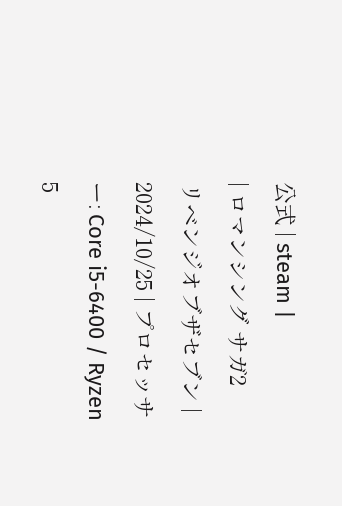公式 | steam |
| ロマンシング サガ2
リベンジオブザセブン |
2024/10/25 | プロセッサー: Core i5-6400 / Ryzen 5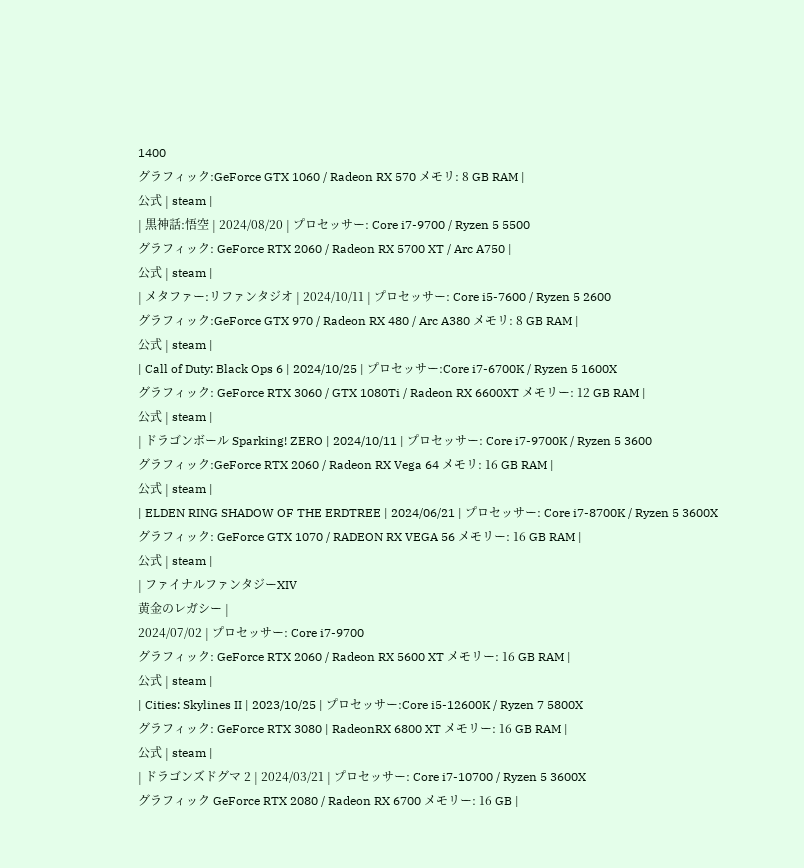1400
グラフィック:GeForce GTX 1060 / Radeon RX 570 メモリ: 8 GB RAM |
公式 | steam |
| 黒神話:悟空 | 2024/08/20 | プロセッサー: Core i7-9700 / Ryzen 5 5500
グラフィック: GeForce RTX 2060 / Radeon RX 5700 XT / Arc A750 |
公式 | steam |
| メタファー:リファンタジオ | 2024/10/11 | プロセッサー: Core i5-7600 / Ryzen 5 2600
グラフィック:GeForce GTX 970 / Radeon RX 480 / Arc A380 メモリ: 8 GB RAM |
公式 | steam |
| Call of Duty: Black Ops 6 | 2024/10/25 | プロセッサー:Core i7-6700K / Ryzen 5 1600X
グラフィック: GeForce RTX 3060 / GTX 1080Ti / Radeon RX 6600XT メモリー: 12 GB RAM |
公式 | steam |
| ドラゴンボール Sparking! ZERO | 2024/10/11 | プロセッサー: Core i7-9700K / Ryzen 5 3600
グラフィック:GeForce RTX 2060 / Radeon RX Vega 64 メモリ: 16 GB RAM |
公式 | steam |
| ELDEN RING SHADOW OF THE ERDTREE | 2024/06/21 | プロセッサー: Core i7-8700K / Ryzen 5 3600X
グラフィック: GeForce GTX 1070 / RADEON RX VEGA 56 メモリー: 16 GB RAM |
公式 | steam |
| ファイナルファンタジーXIV
黄金のレガシー |
2024/07/02 | プロセッサー: Core i7-9700
グラフィック: GeForce RTX 2060 / Radeon RX 5600 XT メモリー: 16 GB RAM |
公式 | steam |
| Cities: Skylines II | 2023/10/25 | プロセッサー:Core i5-12600K / Ryzen 7 5800X
グラフィック: GeForce RTX 3080 | RadeonRX 6800 XT メモリー: 16 GB RAM |
公式 | steam |
| ドラゴンズドグマ 2 | 2024/03/21 | プロセッサー: Core i7-10700 / Ryzen 5 3600X
グラフィック GeForce RTX 2080 / Radeon RX 6700 メモリー: 16 GB |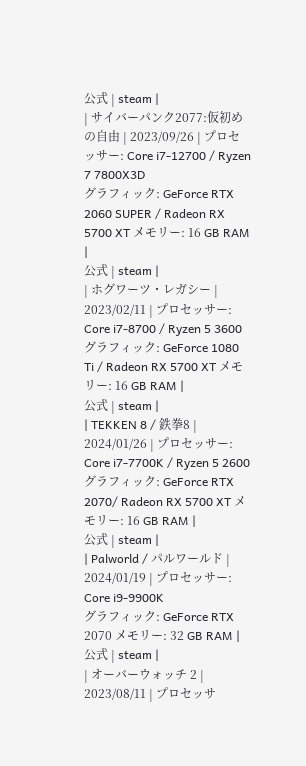公式 | steam |
| サイバーパンク2077:仮初めの自由 | 2023/09/26 | プロセッサー: Core i7-12700 / Ryzen 7 7800X3D
グラフィック: GeForce RTX 2060 SUPER / Radeon RX 5700 XT メモリー: 16 GB RAM |
公式 | steam |
| ホグワーツ・レガシー | 2023/02/11 | プロセッサー: Core i7-8700 / Ryzen 5 3600
グラフィック: GeForce 1080 Ti / Radeon RX 5700 XT メモリー: 16 GB RAM |
公式 | steam |
| TEKKEN 8 / 鉄拳8 | 2024/01/26 | プロセッサー: Core i7-7700K / Ryzen 5 2600
グラフィック: GeForce RTX 2070/ Radeon RX 5700 XT メモリー: 16 GB RAM |
公式 | steam |
| Palworld / パルワールド | 2024/01/19 | プロセッサー: Core i9-9900K
グラフィック: GeForce RTX 2070 メモリー: 32 GB RAM |
公式 | steam |
| オーバーウォッチ 2 | 2023/08/11 | プロセッサ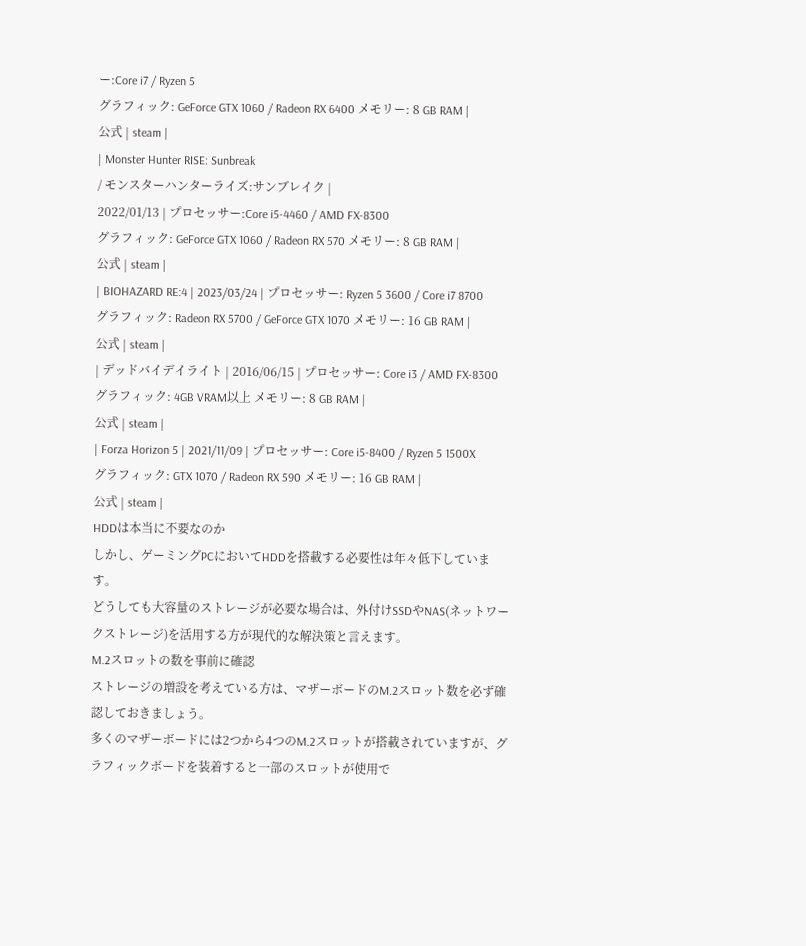ー:Core i7 / Ryzen 5
グラフィック: GeForce GTX 1060 / Radeon RX 6400 メモリー: 8 GB RAM |
公式 | steam |
| Monster Hunter RISE: Sunbreak
/ モンスターハンターライズ:サンブレイク |
2022/01/13 | プロセッサー:Core i5-4460 / AMD FX-8300
グラフィック: GeForce GTX 1060 / Radeon RX 570 メモリー: 8 GB RAM |
公式 | steam |
| BIOHAZARD RE:4 | 2023/03/24 | プロセッサー: Ryzen 5 3600 / Core i7 8700
グラフィック: Radeon RX 5700 / GeForce GTX 1070 メモリー: 16 GB RAM |
公式 | steam |
| デッドバイデイライト | 2016/06/15 | プロセッサー: Core i3 / AMD FX-8300
グラフィック: 4GB VRAM以上 メモリー: 8 GB RAM |
公式 | steam |
| Forza Horizon 5 | 2021/11/09 | プロセッサー: Core i5-8400 / Ryzen 5 1500X
グラフィック: GTX 1070 / Radeon RX 590 メモリー: 16 GB RAM |
公式 | steam |
HDDは本当に不要なのか
しかし、ゲーミングPCにおいてHDDを搭載する必要性は年々低下しています。
どうしても大容量のストレージが必要な場合は、外付けSSDやNAS(ネットワークストレージ)を活用する方が現代的な解決策と言えます。
M.2スロットの数を事前に確認
ストレージの増設を考えている方は、マザーボードのM.2スロット数を必ず確認しておきましょう。
多くのマザーボードには2つから4つのM.2スロットが搭載されていますが、グラフィックボードを装着すると一部のスロットが使用で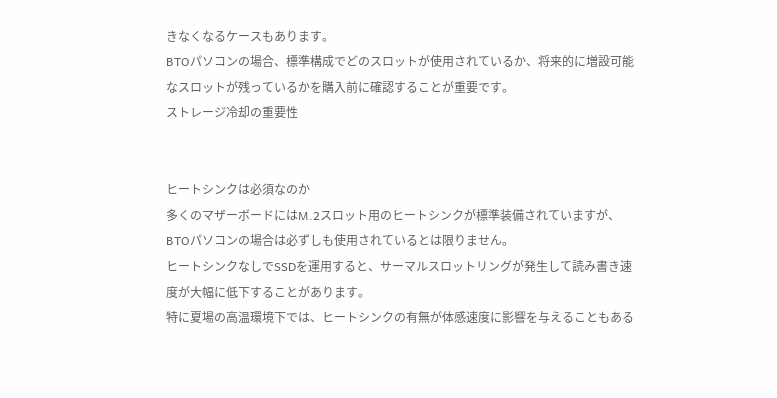きなくなるケースもあります。
BTOパソコンの場合、標準構成でどのスロットが使用されているか、将来的に増設可能なスロットが残っているかを購入前に確認することが重要です。
ストレージ冷却の重要性


ヒートシンクは必須なのか
多くのマザーボードにはM.2スロット用のヒートシンクが標準装備されていますが、BTOパソコンの場合は必ずしも使用されているとは限りません。
ヒートシンクなしでSSDを運用すると、サーマルスロットリングが発生して読み書き速度が大幅に低下することがあります。
特に夏場の高温環境下では、ヒートシンクの有無が体感速度に影響を与えることもある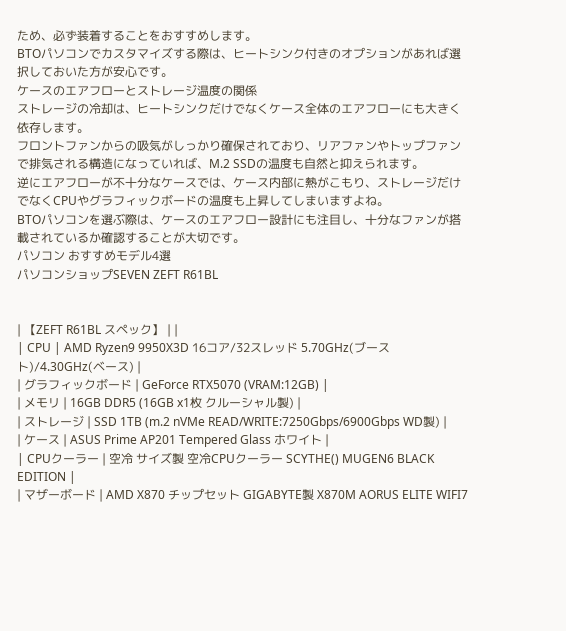ため、必ず装着することをおすすめします。
BTOパソコンでカスタマイズする際は、ヒートシンク付きのオプションがあれば選択しておいた方が安心です。
ケースのエアフローとストレージ温度の関係
ストレージの冷却は、ヒートシンクだけでなくケース全体のエアフローにも大きく依存します。
フロントファンからの吸気がしっかり確保されており、リアファンやトップファンで排気される構造になっていれば、M.2 SSDの温度も自然と抑えられます。
逆にエアフローが不十分なケースでは、ケース内部に熱がこもり、ストレージだけでなくCPUやグラフィックボードの温度も上昇してしまいますよね。
BTOパソコンを選ぶ際は、ケースのエアフロー設計にも注目し、十分なファンが搭載されているか確認することが大切です。
パソコン おすすめモデル4選
パソコンショップSEVEN ZEFT R61BL


| 【ZEFT R61BL スペック】 | |
| CPU | AMD Ryzen9 9950X3D 16コア/32スレッド 5.70GHz(ブースト)/4.30GHz(ベース) |
| グラフィックボード | GeForce RTX5070 (VRAM:12GB) |
| メモリ | 16GB DDR5 (16GB x1枚 クルーシャル製) |
| ストレージ | SSD 1TB (m.2 nVMe READ/WRITE:7250Gbps/6900Gbps WD製) |
| ケース | ASUS Prime AP201 Tempered Glass ホワイト |
| CPUクーラー | 空冷 サイズ製 空冷CPUクーラー SCYTHE() MUGEN6 BLACK EDITION |
| マザーボード | AMD X870 チップセット GIGABYTE製 X870M AORUS ELITE WIFI7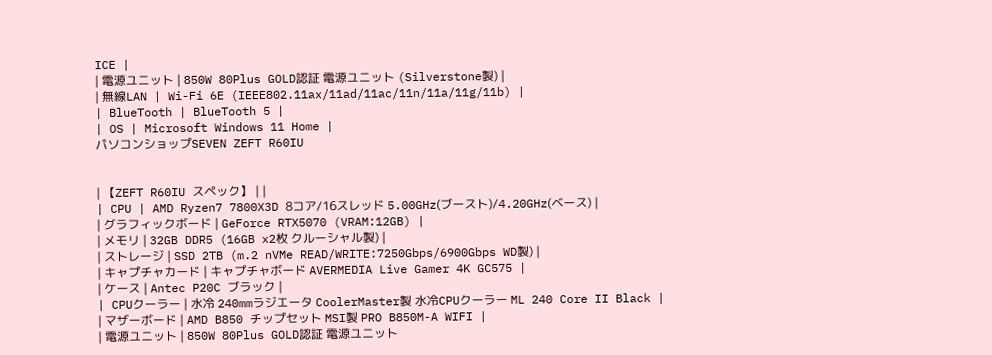ICE |
| 電源ユニット | 850W 80Plus GOLD認証 電源ユニット (Silverstone製) |
| 無線LAN | Wi-Fi 6E (IEEE802.11ax/11ad/11ac/11n/11a/11g/11b) |
| BlueTooth | BlueTooth 5 |
| OS | Microsoft Windows 11 Home |
パソコンショップSEVEN ZEFT R60IU


| 【ZEFT R60IU スペック】 | |
| CPU | AMD Ryzen7 7800X3D 8コア/16スレッド 5.00GHz(ブースト)/4.20GHz(ベース) |
| グラフィックボード | GeForce RTX5070 (VRAM:12GB) |
| メモリ | 32GB DDR5 (16GB x2枚 クルーシャル製) |
| ストレージ | SSD 2TB (m.2 nVMe READ/WRITE:7250Gbps/6900Gbps WD製) |
| キャプチャカード | キャプチャボード AVERMEDIA Live Gamer 4K GC575 |
| ケース | Antec P20C ブラック |
| CPUクーラー | 水冷 240mmラジエータ CoolerMaster製 水冷CPUクーラー ML 240 Core II Black |
| マザーボード | AMD B850 チップセット MSI製 PRO B850M-A WIFI |
| 電源ユニット | 850W 80Plus GOLD認証 電源ユニット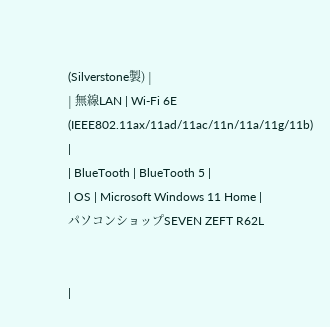(Silverstone製) |
| 無線LAN | Wi-Fi 6E (IEEE802.11ax/11ad/11ac/11n/11a/11g/11b) |
| BlueTooth | BlueTooth 5 |
| OS | Microsoft Windows 11 Home |
パソコンショップSEVEN ZEFT R62L


|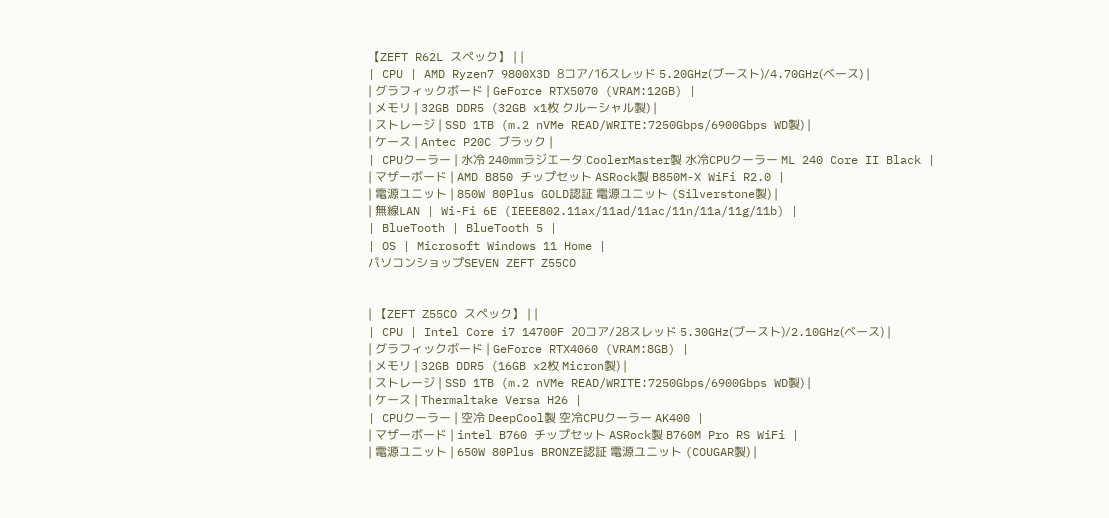【ZEFT R62L スペック】 | |
| CPU | AMD Ryzen7 9800X3D 8コア/16スレッド 5.20GHz(ブースト)/4.70GHz(ベース) |
| グラフィックボード | GeForce RTX5070 (VRAM:12GB) |
| メモリ | 32GB DDR5 (32GB x1枚 クルーシャル製) |
| ストレージ | SSD 1TB (m.2 nVMe READ/WRITE:7250Gbps/6900Gbps WD製) |
| ケース | Antec P20C ブラック |
| CPUクーラー | 水冷 240mmラジエータ CoolerMaster製 水冷CPUクーラー ML 240 Core II Black |
| マザーボード | AMD B850 チップセット ASRock製 B850M-X WiFi R2.0 |
| 電源ユニット | 850W 80Plus GOLD認証 電源ユニット (Silverstone製) |
| 無線LAN | Wi-Fi 6E (IEEE802.11ax/11ad/11ac/11n/11a/11g/11b) |
| BlueTooth | BlueTooth 5 |
| OS | Microsoft Windows 11 Home |
パソコンショップSEVEN ZEFT Z55CO


| 【ZEFT Z55CO スペック】 | |
| CPU | Intel Core i7 14700F 20コア/28スレッド 5.30GHz(ブースト)/2.10GHz(ベース) |
| グラフィックボード | GeForce RTX4060 (VRAM:8GB) |
| メモリ | 32GB DDR5 (16GB x2枚 Micron製) |
| ストレージ | SSD 1TB (m.2 nVMe READ/WRITE:7250Gbps/6900Gbps WD製) |
| ケース | Thermaltake Versa H26 |
| CPUクーラー | 空冷 DeepCool製 空冷CPUクーラー AK400 |
| マザーボード | intel B760 チップセット ASRock製 B760M Pro RS WiFi |
| 電源ユニット | 650W 80Plus BRONZE認証 電源ユニット (COUGAR製) |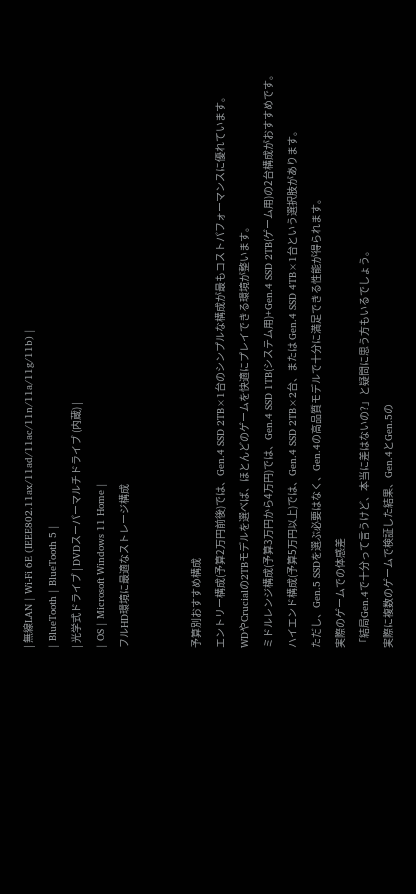| 無線LAN | Wi-Fi 6E (IEEE802.11ax/11ad/11ac/11n/11a/11g/11b) |
| BlueTooth | BlueTooth 5 |
| 光学式ドライブ | DVDスーパーマルチドライブ (内蔵) |
| OS | Microsoft Windows 11 Home |
フルHD環境に最適なストレージ構成


予算別おすすめ構成
エントリー構成(予算2万円前後)では、Gen.4 SSD 2TB×1台のシンプルな構成が最もコストパフォーマンスに優れています。
WDやCrucialの2TBモデルを選べば、ほとんどのゲームを快適にプレイできる環境が整います。
ミドルレンジ構成(予算3万円から4万円)では、Gen.4 SSD 1TB(システム用)+Gen.4 SSD 2TB(ゲーム用)の2台構成がおすすめです。
ハイエンド構成(予算5万円以上)では、Gen.4 SSD 2TB×2台、または Gen.4 SSD 4TB×1台という選択肢があります。
ただし、Gen.5 SSDを選ぶ必要はなく、Gen.4の高品質モデルで十分に満足できる性能が得られます。
実際のゲームでの体感差
「結局Gen.4で十分って言うけど、本当に差はないの?」と疑問に思う方もいるでしょう。
実際に複数のゲームで検証した結果、Gen.4とGen.5の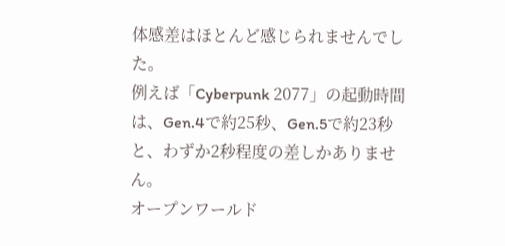体感差はほとんど感じられませんでした。
例えば「Cyberpunk 2077」の起動時間は、Gen.4で約25秒、Gen.5で約23秒と、わずか2秒程度の差しかありません。
オープンワールド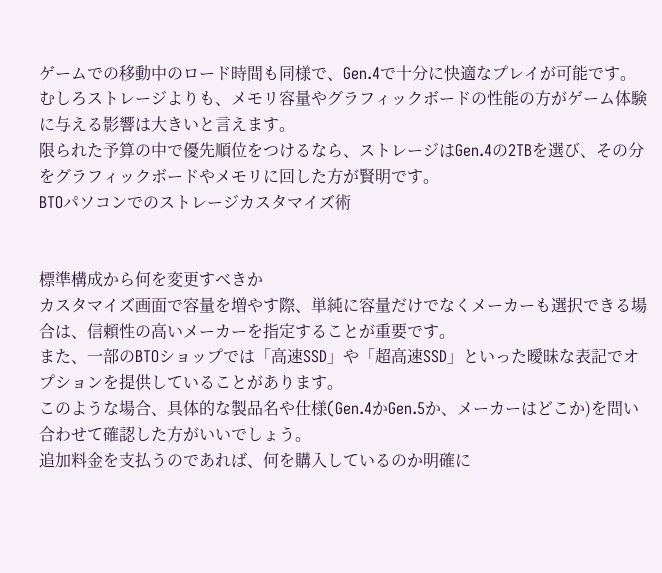ゲームでの移動中のロード時間も同様で、Gen.4で十分に快適なプレイが可能です。
むしろストレージよりも、メモリ容量やグラフィックボードの性能の方がゲーム体験に与える影響は大きいと言えます。
限られた予算の中で優先順位をつけるなら、ストレージはGen.4の2TBを選び、その分をグラフィックボードやメモリに回した方が賢明です。
BTOパソコンでのストレージカスタマイズ術


標準構成から何を変更すべきか
カスタマイズ画面で容量を増やす際、単純に容量だけでなくメーカーも選択できる場合は、信頼性の高いメーカーを指定することが重要です。
また、一部のBTOショップでは「高速SSD」や「超高速SSD」といった曖昧な表記でオプションを提供していることがあります。
このような場合、具体的な製品名や仕様(Gen.4かGen.5か、メーカーはどこか)を問い合わせて確認した方がいいでしょう。
追加料金を支払うのであれば、何を購入しているのか明確に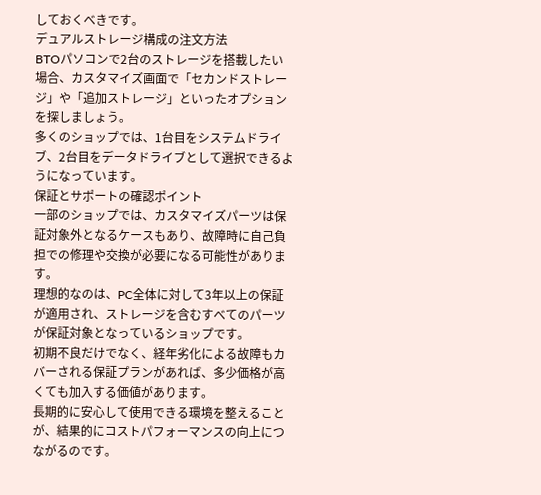しておくべきです。
デュアルストレージ構成の注文方法
BTOパソコンで2台のストレージを搭載したい場合、カスタマイズ画面で「セカンドストレージ」や「追加ストレージ」といったオプションを探しましょう。
多くのショップでは、1台目をシステムドライブ、2台目をデータドライブとして選択できるようになっています。
保証とサポートの確認ポイント
一部のショップでは、カスタマイズパーツは保証対象外となるケースもあり、故障時に自己負担での修理や交換が必要になる可能性があります。
理想的なのは、PC全体に対して3年以上の保証が適用され、ストレージを含むすべてのパーツが保証対象となっているショップです。
初期不良だけでなく、経年劣化による故障もカバーされる保証プランがあれば、多少価格が高くても加入する価値があります。
長期的に安心して使用できる環境を整えることが、結果的にコストパフォーマンスの向上につながるのです。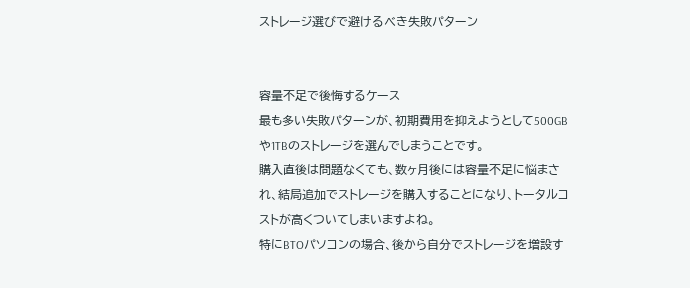ストレージ選びで避けるべき失敗パターン


容量不足で後悔するケース
最も多い失敗パターンが、初期費用を抑えようとして500GBや1TBのストレージを選んでしまうことです。
購入直後は問題なくても、数ヶ月後には容量不足に悩まされ、結局追加でストレージを購入することになり、トータルコストが高くついてしまいますよね。
特にBTOパソコンの場合、後から自分でストレージを増設す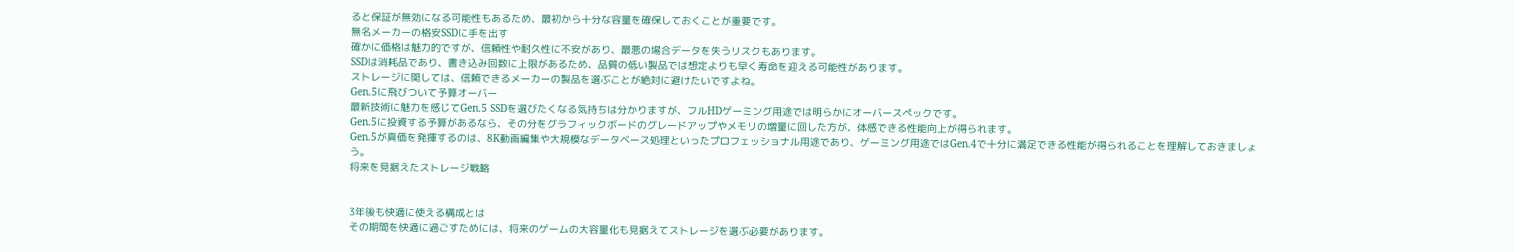ると保証が無効になる可能性もあるため、最初から十分な容量を確保しておくことが重要です。
無名メーカーの格安SSDに手を出す
確かに価格は魅力的ですが、信頼性や耐久性に不安があり、最悪の場合データを失うリスクもあります。
SSDは消耗品であり、書き込み回数に上限があるため、品質の低い製品では想定よりも早く寿命を迎える可能性があります。
ストレージに関しては、信頼できるメーカーの製品を選ぶことが絶対に避けたいですよね。
Gen.5に飛びついて予算オーバー
最新技術に魅力を感じてGen.5 SSDを選びたくなる気持ちは分かりますが、フルHDゲーミング用途では明らかにオーバースペックです。
Gen.5に投資する予算があるなら、その分をグラフィックボードのグレードアップやメモリの増量に回した方が、体感できる性能向上が得られます。
Gen.5が真価を発揮するのは、8K動画編集や大規模なデータベース処理といったプロフェッショナル用途であり、ゲーミング用途ではGen.4で十分に満足できる性能が得られることを理解しておきましょう。
将来を見据えたストレージ戦略


3年後も快適に使える構成とは
その期間を快適に過ごすためには、将来のゲームの大容量化も見据えてストレージを選ぶ必要があります。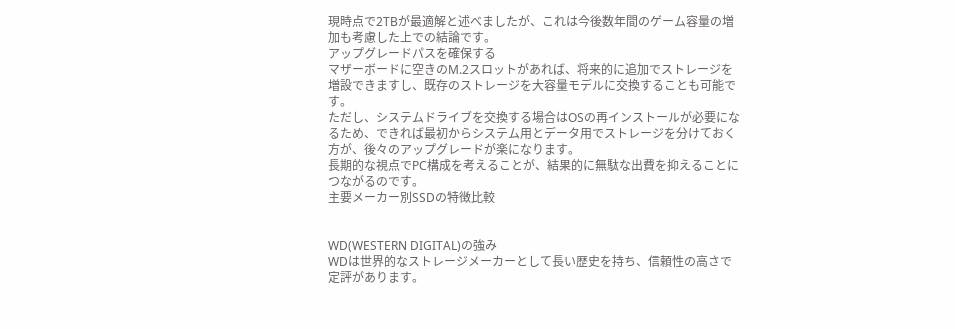現時点で2TBが最適解と述べましたが、これは今後数年間のゲーム容量の増加も考慮した上での結論です。
アップグレードパスを確保する
マザーボードに空きのM.2スロットがあれば、将来的に追加でストレージを増設できますし、既存のストレージを大容量モデルに交換することも可能です。
ただし、システムドライブを交換する場合はOSの再インストールが必要になるため、できれば最初からシステム用とデータ用でストレージを分けておく方が、後々のアップグレードが楽になります。
長期的な視点でPC構成を考えることが、結果的に無駄な出費を抑えることにつながるのです。
主要メーカー別SSDの特徴比較


WD(WESTERN DIGITAL)の強み
WDは世界的なストレージメーカーとして長い歴史を持ち、信頼性の高さで定評があります。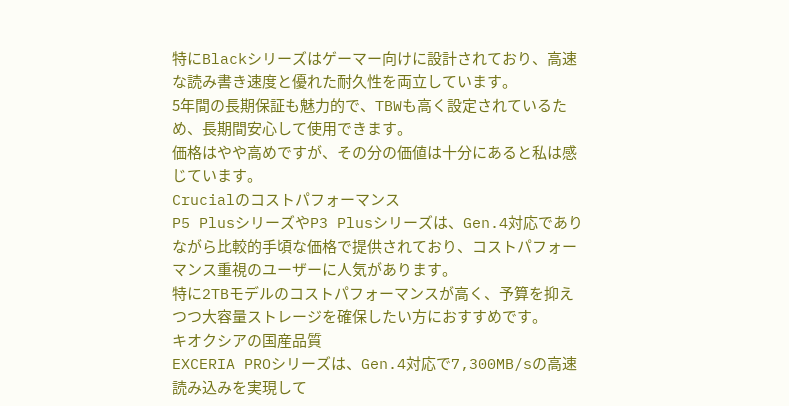特にBlackシリーズはゲーマー向けに設計されており、高速な読み書き速度と優れた耐久性を両立しています。
5年間の長期保証も魅力的で、TBWも高く設定されているため、長期間安心して使用できます。
価格はやや高めですが、その分の価値は十分にあると私は感じています。
Crucialのコストパフォーマンス
P5 PlusシリーズやP3 Plusシリーズは、Gen.4対応でありながら比較的手頃な価格で提供されており、コストパフォーマンス重視のユーザーに人気があります。
特に2TBモデルのコストパフォーマンスが高く、予算を抑えつつ大容量ストレージを確保したい方におすすめです。
キオクシアの国産品質
EXCERIA PROシリーズは、Gen.4対応で7,300MB/sの高速読み込みを実現して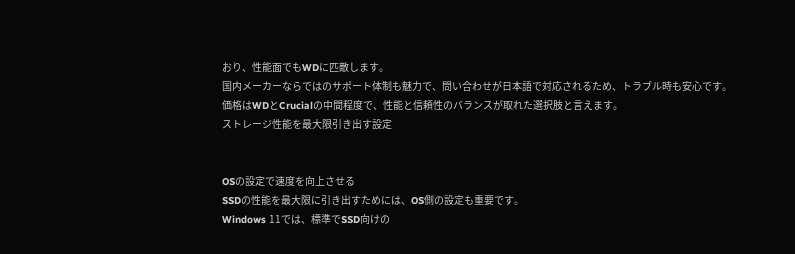おり、性能面でもWDに匹敵します。
国内メーカーならではのサポート体制も魅力で、問い合わせが日本語で対応されるため、トラブル時も安心です。
価格はWDとCrucialの中間程度で、性能と信頼性のバランスが取れた選択肢と言えます。
ストレージ性能を最大限引き出す設定


OSの設定で速度を向上させる
SSDの性能を最大限に引き出すためには、OS側の設定も重要です。
Windows 11では、標準でSSD向けの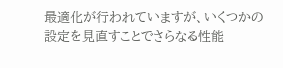最適化が行われていますが、いくつかの設定を見直すことでさらなる性能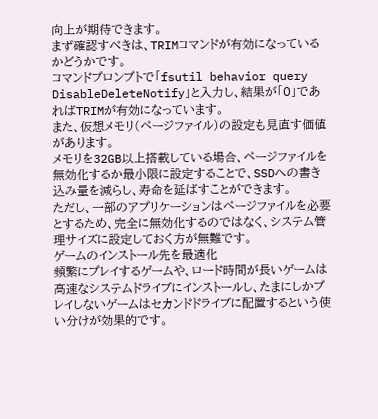向上が期待できます。
まず確認すべきは、TRIMコマンドが有効になっているかどうかです。
コマンドプロンプトで「fsutil behavior query DisableDeleteNotify」と入力し、結果が「0」であればTRIMが有効になっています。
また、仮想メモリ(ページファイル)の設定も見直す価値があります。
メモリを32GB以上搭載している場合、ページファイルを無効化するか最小限に設定することで、SSDへの書き込み量を減らし、寿命を延ばすことができます。
ただし、一部のアプリケーションはページファイルを必要とするため、完全に無効化するのではなく、システム管理サイズに設定しておく方が無難です。
ゲームのインストール先を最適化
頻繁にプレイするゲームや、ロード時間が長いゲームは高速なシステムドライブにインストールし、たまにしかプレイしないゲームはセカンドドライブに配置するという使い分けが効果的です。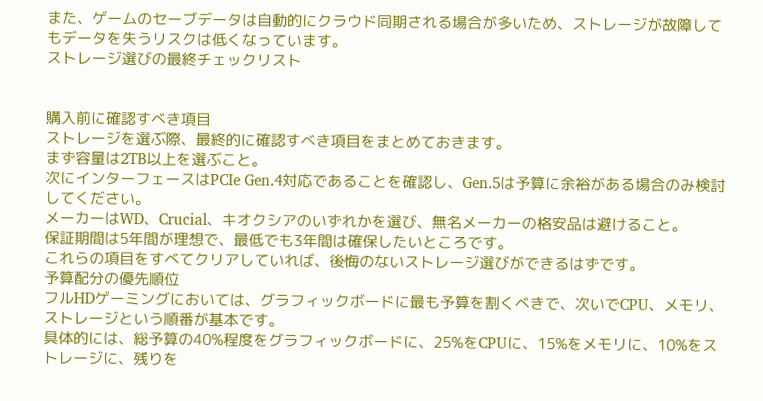また、ゲームのセーブデータは自動的にクラウド同期される場合が多いため、ストレージが故障してもデータを失うリスクは低くなっています。
ストレージ選びの最終チェックリスト


購入前に確認すべき項目
ストレージを選ぶ際、最終的に確認すべき項目をまとめておきます。
まず容量は2TB以上を選ぶこと。
次にインターフェースはPCIe Gen.4対応であることを確認し、Gen.5は予算に余裕がある場合のみ検討してください。
メーカーはWD、Crucial、キオクシアのいずれかを選び、無名メーカーの格安品は避けること。
保証期間は5年間が理想で、最低でも3年間は確保したいところです。
これらの項目をすべてクリアしていれば、後悔のないストレージ選びができるはずです。
予算配分の優先順位
フルHDゲーミングにおいては、グラフィックボードに最も予算を割くべきで、次いでCPU、メモリ、ストレージという順番が基本です。
具体的には、総予算の40%程度をグラフィックボードに、25%をCPUに、15%をメモリに、10%をストレージに、残りを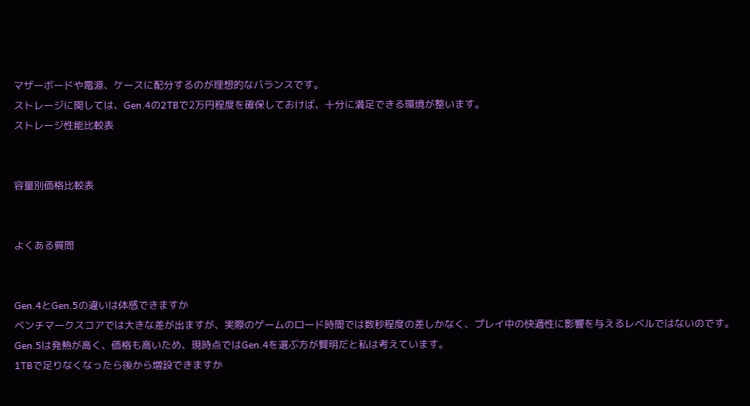マザーボードや電源、ケースに配分するのが理想的なバランスです。
ストレージに関しては、Gen.4の2TBで2万円程度を確保しておけば、十分に満足できる環境が整います。
ストレージ性能比較表


容量別価格比較表


よくある質問


Gen.4とGen.5の違いは体感できますか
ベンチマークスコアでは大きな差が出ますが、実際のゲームのロード時間では数秒程度の差しかなく、プレイ中の快適性に影響を与えるレベルではないのです。
Gen.5は発熱が高く、価格も高いため、現時点ではGen.4を選ぶ方が賢明だと私は考えています。
1TBで足りなくなったら後から増設できますか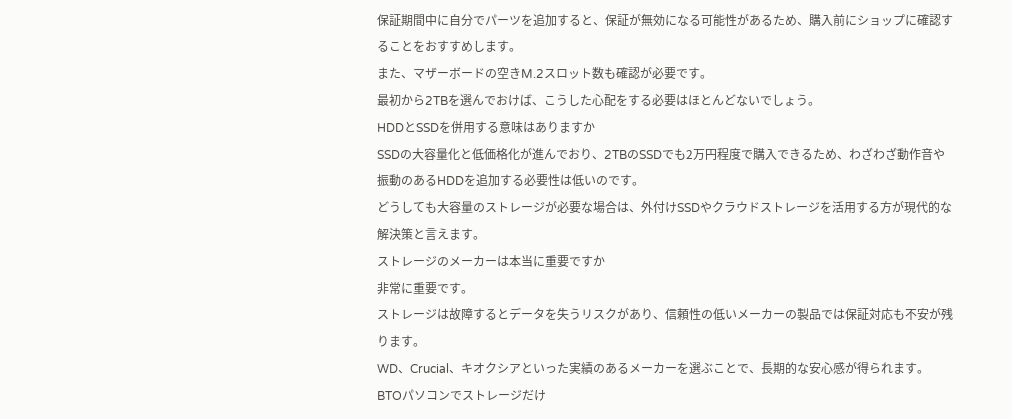保証期間中に自分でパーツを追加すると、保証が無効になる可能性があるため、購入前にショップに確認することをおすすめします。
また、マザーボードの空きM.2スロット数も確認が必要です。
最初から2TBを選んでおけば、こうした心配をする必要はほとんどないでしょう。
HDDとSSDを併用する意味はありますか
SSDの大容量化と低価格化が進んでおり、2TBのSSDでも2万円程度で購入できるため、わざわざ動作音や振動のあるHDDを追加する必要性は低いのです。
どうしても大容量のストレージが必要な場合は、外付けSSDやクラウドストレージを活用する方が現代的な解決策と言えます。
ストレージのメーカーは本当に重要ですか
非常に重要です。
ストレージは故障するとデータを失うリスクがあり、信頼性の低いメーカーの製品では保証対応も不安が残ります。
WD、Crucial、キオクシアといった実績のあるメーカーを選ぶことで、長期的な安心感が得られます。
BTOパソコンでストレージだけ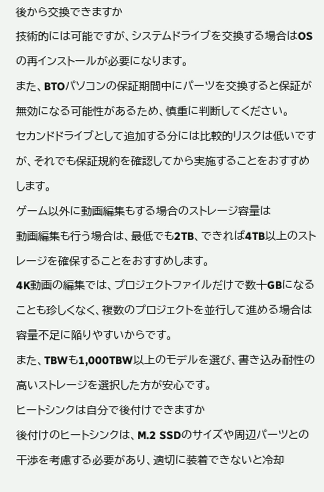後から交換できますか
技術的には可能ですが、システムドライブを交換する場合はOSの再インストールが必要になります。
また、BTOパソコンの保証期間中にパーツを交換すると保証が無効になる可能性があるため、慎重に判断してください。
セカンドドライブとして追加する分には比較的リスクは低いですが、それでも保証規約を確認してから実施することをおすすめします。
ゲーム以外に動画編集もする場合のストレージ容量は
動画編集も行う場合は、最低でも2TB、できれば4TB以上のストレージを確保することをおすすめします。
4K動画の編集では、プロジェクトファイルだけで数十GBになることも珍しくなく、複数のプロジェクトを並行して進める場合は容量不足に陥りやすいからです。
また、TBWも1,000TBW以上のモデルを選び、書き込み耐性の高いストレージを選択した方が安心です。
ヒートシンクは自分で後付けできますか
後付けのヒートシンクは、M.2 SSDのサイズや周辺パーツとの干渉を考慮する必要があり、適切に装着できないと冷却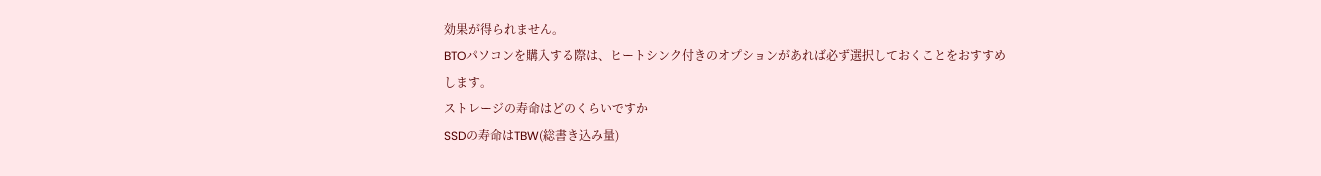効果が得られません。
BTOパソコンを購入する際は、ヒートシンク付きのオプションがあれば必ず選択しておくことをおすすめします。
ストレージの寿命はどのくらいですか
SSDの寿命はTBW(総書き込み量)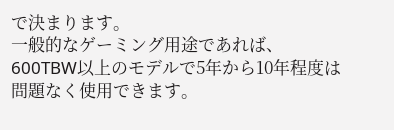で決まります。
一般的なゲーミング用途であれば、600TBW以上のモデルで5年から10年程度は問題なく使用できます。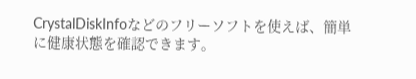CrystalDiskInfoなどのフリーソフトを使えば、簡単に健康状態を確認できます。